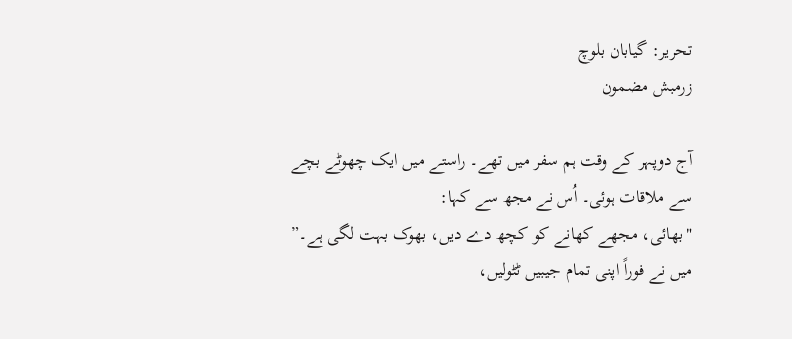تحریر: گیابان بلوچ
زرمبش مضمون

آج دوپہر کے وقت ہم سفر میں تھے۔ راستے میں ایک چھوٹے بچے سے ملاقات ہوئی۔ اُس نے مجھ سے کہا:
"بھائی، مجھے کھانے کو کچھ دے دیں، بھوک بہت لگی ہے۔”
میں نے فوراً اپنی تمام جیبیں ٹٹولیں،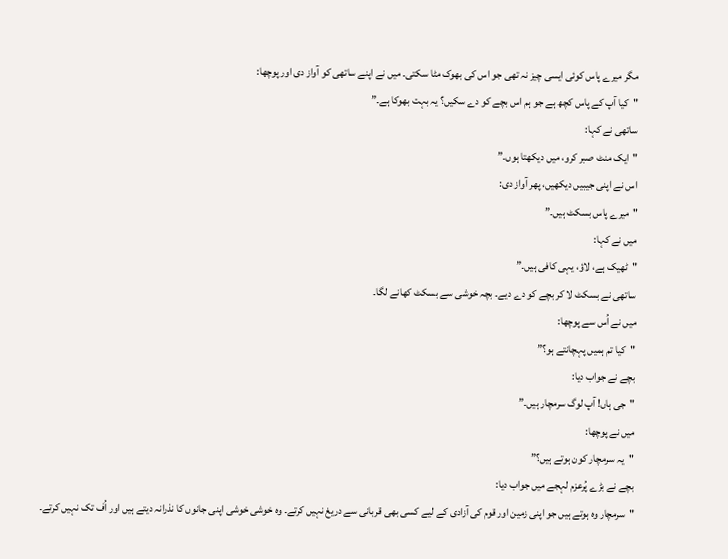مگر میرے پاس کوئی ایسی چیز نہ تھی جو اس کی بھوک مٹا سکتی۔ میں نے اپنے ساتھی کو آواز دی اور پوچھا:
"کیا آپ کے پاس کچھ ہے جو ہم اس بچے کو دے سکیں؟ یہ بہت بھوکا ہے۔”
ساتھی نے کہا:
"ایک منٹ صبر کرو، میں دیکھتا ہوں۔”
اس نے اپنی جیبیں دیکھیں، پھر آواز دی:
"میرے پاس بسکٹ ہیں۔”
میں نے کہا:
"ٹھیک ہے، لاؤ، یہی کافی ہیں۔”
ساتھی نے بسکٹ لا کر بچے کو دے دیے۔ بچہ خوشی سے بسکٹ کھانے لگا۔
میں نے اُس سے پوچھا:
"کیا تم ہمیں پہچانتے ہو؟”
بچے نے جواب دیا:
"جی ہاں! آپ لوگ سرمچار ہیں۔”
میں نے پوچھا:
"یہ سرمچار کون ہوتے ہیں؟”
بچے نے بڑے پُرعزم لہجے میں جواب دیا:
"سرمچار وہ ہوتے ہیں جو اپنی زمین اور قوم کی آزادی کے لیے کسی بھی قربانی سے دریغ نہیں کرتے۔ وہ خوشی خوشی اپنی جانوں کا نذرانہ دیتے ہیں اور اُف تک نہیں کرتے۔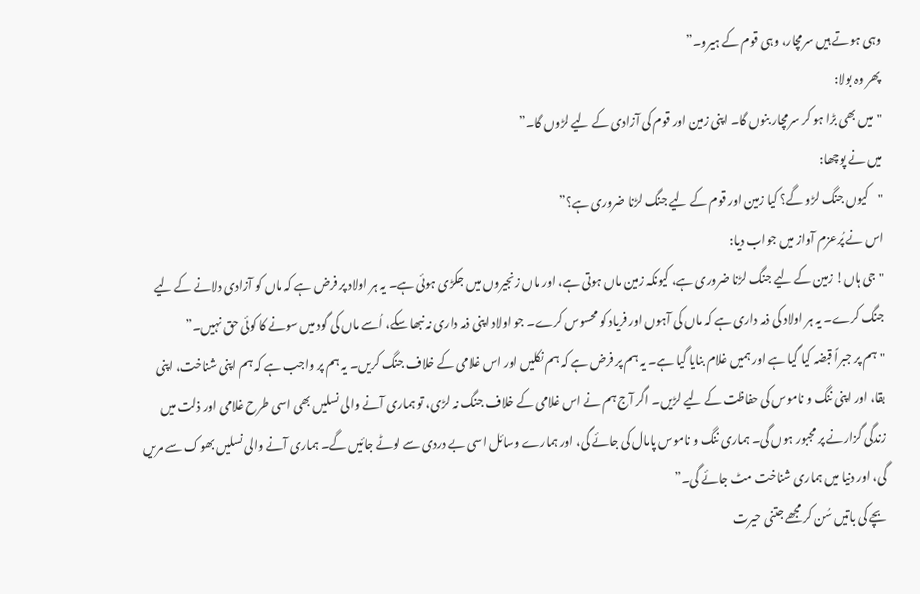وہی ہوتے ہیں سرمچار، وہی قوم کے ہیرو۔”
پھر وہ بولا:
"میں بھی بڑا ہو کر سرمچار بنوں گا۔ اپنی زمین اور قوم کی آزادی کے لیے لڑوں گا۔”
میں نے پوچھا:
"کیوں جنگ لڑو گے؟ کیا زمین اور قوم کے لیے جنگ لڑنا ضروری ہے؟”
اس نے پُرعزم آواز میں جواب دیا:
"جی ہاں! زمین کے لیے جنگ لڑنا ضروری ہے، کیونکہ زمین ماں ہوتی ہے، اور ماں زنجیروں میں جکڑی ہوئی ہے۔ یہ ہر اولاد پر فرض ہے کہ ماں کو آزادی دلانے کے لیے جنگ کرے۔ یہ ہر اولاد کی ذمہ داری ہے کہ ماں کی آہوں اور فریاد کو محسوس کرے۔ جو اولاد اپنی ذمہ داری نہ نبھا سکے، اُسے ماں کی گود میں سونے کا کوئی حق نہیں۔”
"ہم پر جبراً قبضہ کیا گیا ہے اور ہمیں غلام بنایا گیا ہے۔ یہ ہم پر فرض ہے کہ ہم نکلیں اور اس غلامی کے خلاف جنگ کریں۔ یہ ہم پر واجب ہے کہ ہم اپنی شناخت، اپنی بقا، اور اپنی ننگ و ناموس کی حفاظت کے لیے لڑیں۔ اگر آج ہم نے اس غلامی کے خلاف جنگ نہ لڑی، تو ہماری آنے والی نسلیں بھی اسی طرح غلامی اور ذلت میں زندگی گزارنے پر مجبور ہوں گی۔ ہماری ننگ و ناموس پامال کی جائے گی، اور ہمارے وسائل اسی بے دردی سے لوٹے جائیں گے۔ ہماری آنے والی نسلیں بھوک سے مریں گی، اور دنیا میں ہماری شناخت مٹ جائے گی۔”
بچے کی باتیں سُن کر مجھے جتنی حیرت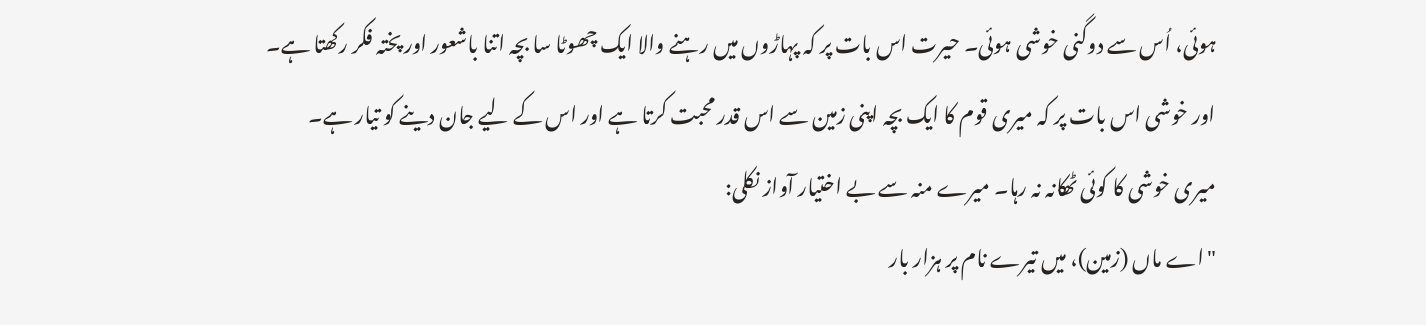ہوئی، اُس سے دوگنی خوشی ہوئی۔ حیرت اس بات پر کہ پہاڑوں میں رہنے والا ایک چھوٹا سا بچہ اتنا باشعور اور پختہ فکر رکھتا ہے۔ اور خوشی اس بات پر کہ میری قوم کا ایک بچہ اپنی زمین سے اس قدر محبت کرتا ہے اور اس کے لیے جان دینے کو تیار ہے۔
میری خوشی کا کوئی ٹھکانہ نہ رہا۔ میرے منہ سے بے اختیار آواز نکلی:
"اے ماں (زمین)، میں تیرے نام پر ہزار بار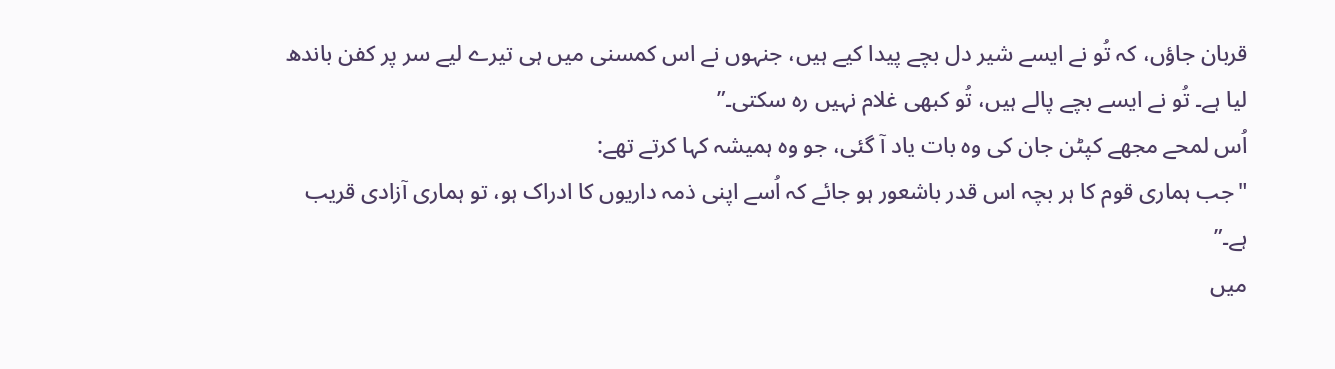قربان جاؤں، کہ تُو نے ایسے شیر دل بچے پیدا کیے ہیں، جنہوں نے اس کمسنی میں ہی تیرے لیے سر پر کفن باندھ لیا ہے۔ تُو نے ایسے بچے پالے ہیں، تُو کبھی غلام نہیں رہ سکتی۔”
اُس لمحے مجھے کپٹن جان کی وہ بات یاد آ گئی، جو وہ ہمیشہ کہا کرتے تھے:
"جب ہماری قوم کا ہر بچہ اس قدر باشعور ہو جائے کہ اُسے اپنی ذمہ داریوں کا ادراک ہو، تو ہماری آزادی قریب ہے۔”
میں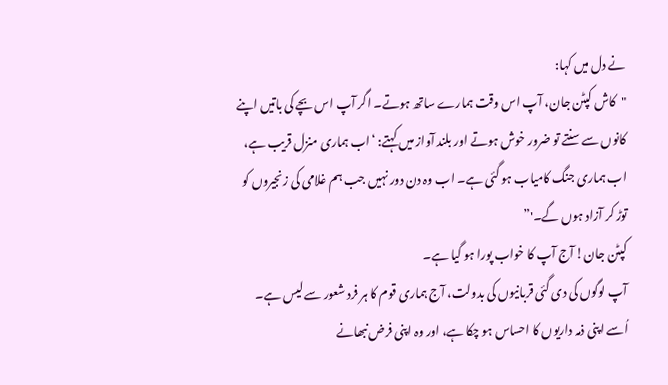نے دل میں کہا:
"کاش کپٹن جان، آپ اس وقت ہمارے ساتھ ہوتے۔ اگر آپ اس بچے کی باتیں اپنے کانوں سے سنتے تو ضرور خوش ہوتے اور بلند آواز میں کہتے: ‘اب ہماری منزل قریب ہے، اب ہماری جنگ کامیاب ہو گئی ہے۔ اب وہ دن دور نہیں جب ہم غلامی کی زنجیروں کو توڑ کر آزاد ہوں گے۔'”
کپٹن جان! آج آپ کا خواب پورا ہو گیا ہے۔
آپ لوگوں کی دی گئی قربانیوں کی بدولت، آج ہماری قوم کا ہر فرد شعور سے لیس ہے۔ اُسے اپنی ذمہ داریوں کا احساس ہو چکا ہے، اور وہ اپنی فرض نبھانے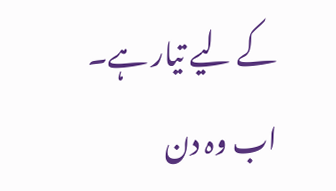کے لیے تیار ہے۔ اب وہ دن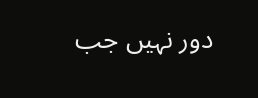دور نہیں جب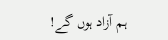ہم آزاد ہوں گے!